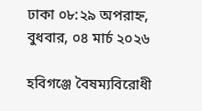ঢাকা ০৮:২৯ অপরাহ্ন, বুধবার, ০৪ মার্চ ২০২৬

হবিগঞ্জে বৈষম্যবিরোধী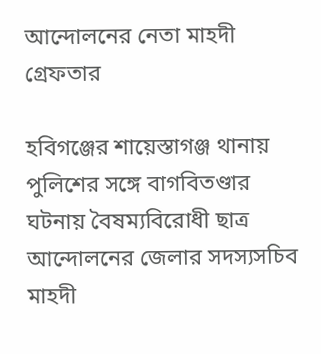আন্দোলনের নেতা মাহদী গ্রেফতার

হবিগঞ্জের শায়েস্তাগঞ্জ থানায় পুলিশের সঙ্গে বাগবিতণ্ডার ঘটনায় বৈষম্যবিরোধী ছাত্র আন্দোলনের জেলার সদস্যসচিব মাহদী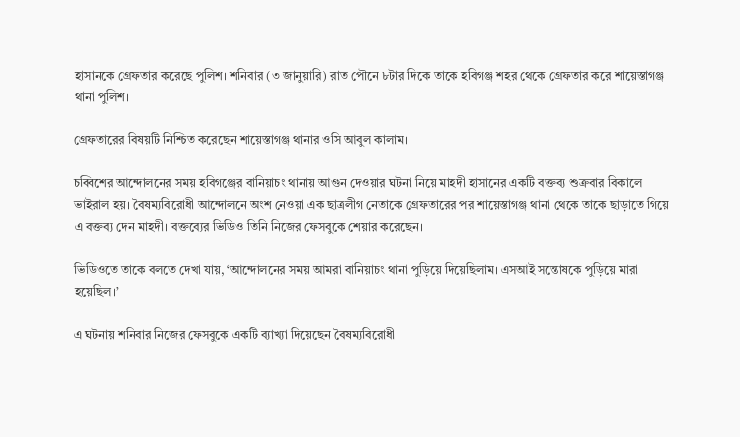হাসানকে গ্রেফতার করেছে পুলিশ। শনিবার (৩ জানুয়ারি) রাত পৌনে ৮টার দিকে তাকে হবিগঞ্জ শহর থেকে গ্রেফতার করে শায়েস্তাগঞ্জ থানা পুলিশ।

গ্রেফতারের বিষয়টি নিশ্চিত করেছেন শায়েস্তাগঞ্জ থানার ওসি আবুল কালাম।

চব্বিশের আন্দোলনের সময় হবিগঞ্জের বানিয়াচং থানায় আগুন দেওয়ার ঘটনা নিয়ে মাহদী হাসানের একটি বক্তব্য শুক্রবার বিকালে ভাইরাল হয়। বৈষম্যবিরোধী আন্দোলনে অংশ নেওয়া এক ছাত্রলীগ নেতাকে গ্রেফতারের পর শায়েস্তাগঞ্জ থানা থেকে তাকে ছাড়াতে গিয়ে এ বক্তব্য দেন মাহদী। বক্তব্যের ভিডিও তিনি নিজের ফেসবুকে শেয়ার করেছেন।

ভিডিওতে তাকে বলতে দেখা যায়, ‘আন্দোলনের সময় আমরা বানিয়াচং থানা পুড়িয়ে দিয়েছিলাম। এসআই সন্তোষকে পুড়িয়ে মারা হয়েছিল।’

এ ঘটনায় শনিবার নিজের ফেসবুকে একটি ব্যাখ্যা দিয়েছেন বৈষম্যবিরোধী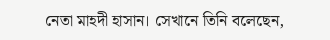নেতা মাহদী হাসান। সেখানে তিনি বলেছেন,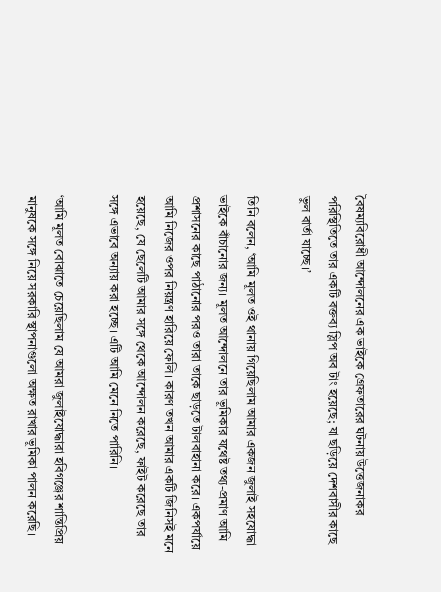বৈষম্যবিরোধী আন্দোলনের এক ভাইকে গ্রেফতারের ঘটনায় উত্তেজনাকর পরিস্থিতিতে তার একটি বক্তব্য স্লিপ অব টাং হয়েছে; যা ছড়িয়ে দেশবাসীর কাছে ভুল বার্তা যাচ্ছে।’

তিনি বলেন, ‘আমি মূলত ওই থানায় গিয়েছিলাম আমার একজন জুলাই সহযোদ্ধা ভাইকে বাঁচানোর জন্য। মূলত আন্দোলনে তার ভূমিকার যথেষ্ট তথ্য-প্রমাণ আমি প্রশাসনের কাছে পাঠানোর পরও তারা তাকে ছাড়তে টালবাহানা করে। একপর্যায়ে আমি নিজের ওপর নিয়ন্ত্রণ হারিয়ে ফেলি। কারণ তখন আমার একটি জিনিসই মনে হয়েছে, যে ছেলেটি আমার সঙ্গে থেকে আন্দোলন করেছে, ফাইট করেছে তার সঙ্গে এভাবে অন্যায় করা হচ্ছে। এটি আমি মেনে নিতে পারিনি।

‘আমি মূলত বোঝাতে চেয়েছিলাম যে আমরা জুলাইযোদ্ধারা হবিগঞ্জের শান্তিপ্রিয় মানুষকে সঙ্গে নিয়ে সরকারি স্থাপনাগুলো অক্ষত রাখার ভূমিকা পালন করেছি।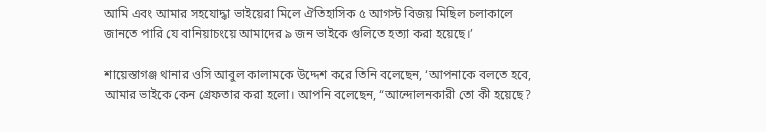আমি এবং আমার সহযোদ্ধা ভাইয়েরা মিলে ঐতিহাসিক ৫ আগস্ট বিজয় মিছিল চলাকালে জানতে পারি যে বানিয়াচংয়ে আমাদের ৯ জন ভাইকে গুলিতে হত্যা করা হয়েছে।’

শায়েস্তাগঞ্জ থানার ওসি আবুল কালামকে উদ্দেশ করে তিনি বলেছেন, ‘আপনাকে বলতে হবে, আমার ভাইকে কেন গ্রেফতার করা হলো। আপনি বলেছেন, “আন্দোলনকারী তো কী হয়েছে?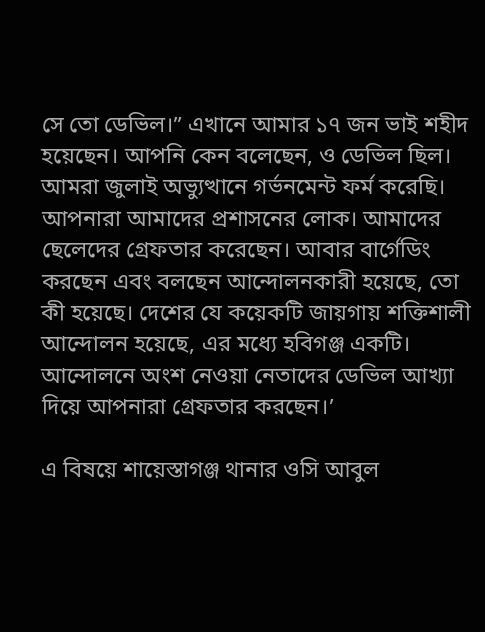সে তো ডেভিল।” এখানে আমার ১৭ জন ভাই শহীদ হয়েছেন। আপনি কেন বলেছেন, ও ডেভিল ছিল। আমরা জুলাই অভ্যুত্থানে গর্ভনমেন্ট ফর্ম করেছি। আপনারা আমাদের প্রশাসনের লোক। আমাদের ছেলেদের গ্রেফতার করেছেন। আবার বার্গেডিং করছেন এবং বলছেন আন্দোলনকারী হয়েছে, তো কী হয়েছে। দেশের যে কয়েকটি জায়গায় শক্তিশালী আন্দোলন হয়েছে, এর মধ্যে হবিগঞ্জ একটি। আন্দোলনে অংশ নেওয়া নেতাদের ডেভিল আখ্যা দিয়ে আপনারা গ্রেফতার করছেন।’

এ বিষয়ে শায়েস্তাগঞ্জ থানার ওসি আবুল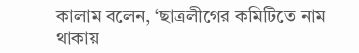কালাম বলেন, ‘ছাত্রলীগের কমিটিতে নাম থাকায়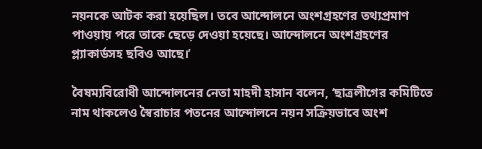নয়নকে আটক করা হয়েছিল। তবে আন্দোলনে অংশগ্রহণের তথ্যপ্রমাণ পাওয়ায় পরে তাকে ছেড়ে দেওয়া হয়েছে। আন্দোলনে অংশগ্রহণের প্ল্যাকার্ডসহ ছবিও আছে।’

বৈষম্যবিরোধী আন্দোলনের নেতা মাহদী হাসান বলেন, ‘ছাত্রলীগের কমিটিতে নাম থাকলেও স্বৈরাচার পতনের আন্দোলনে নয়ন সক্রিয়ভাবে অংশ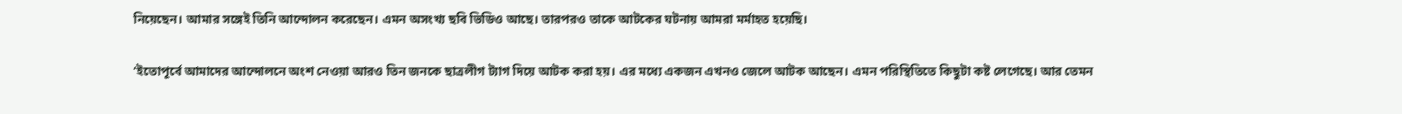নিয়েছেন। আমার সঙ্গেই তিনি আন্দোলন করেছেন। এমন অসংখ্য ছবি ভিডিও আছে। তারপরও তাকে আটকের ঘটনায় আমরা মর্মাহত হয়েছি।

‘ইতোপূর্বে আমাদের আন্দোলনে অংশ নেওয়া আরও তিন জনকে ছাত্রলীগ ট্যাগ দিয়ে আটক করা হয়। এর মধ্যে একজন এখনও জেলে আটক আছেন। এমন পরিস্থিতিতে কিছুটা কষ্ট লেগেছে। আর তেমন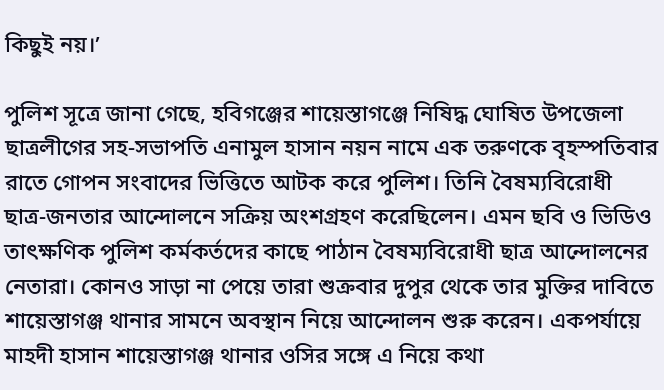কিছুই নয়।’

পুলিশ সূত্রে জানা গেছে, হবিগঞ্জের শায়েস্তাগঞ্জে নিষিদ্ধ ঘোষিত উপজেলা ছাত্রলীগের সহ-সভাপতি এনামুল হাসান নয়ন নামে এক তরুণকে বৃহস্পতিবার রাতে গোপন সংবাদের ভিত্তিতে আটক করে পুলিশ। তিনি বৈষম্যবিরোধী ছাত্র-জনতার আন্দোলনে সক্রিয় অংশগ্রহণ করেছিলেন। এমন ছবি ও ভিডিও তাৎক্ষণিক পুলিশ কর্মকর্তদের কাছে পাঠান বৈষম্যবিরোধী ছাত্র আন্দোলনের নেতারা। কোনও সাড়া না পেয়ে তারা শুক্রবার দুপুর থেকে তার মুক্তির দাবিতে শায়েস্তাগঞ্জ থানার সামনে অবস্থান নিয়ে আন্দোলন শুরু করেন। একপর্যায়ে মাহদী হাসান শায়েস্তাগঞ্জ থানার ওসির সঙ্গে এ নিয়ে কথা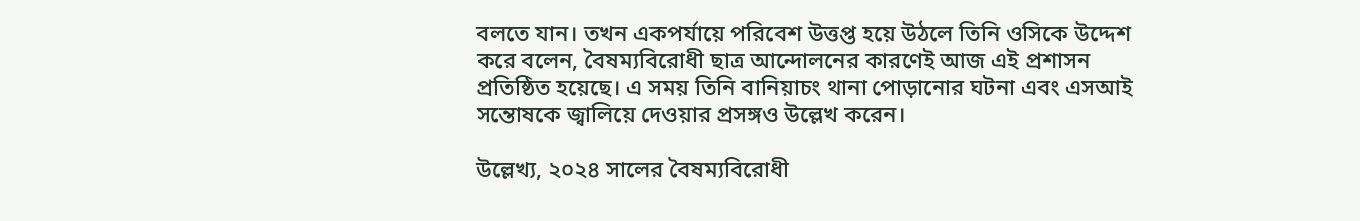বলতে যান। তখন একপর্যায়ে পরিবেশ উত্তপ্ত হয়ে উঠলে তিনি ওসিকে উদ্দেশ করে বলেন, বৈষম্যবিরোধী ছাত্র আন্দোলনের কারণেই আজ এই প্রশাসন প্রতিষ্ঠিত হয়েছে। এ সময় তিনি বানিয়াচং থানা পোড়ানোর ঘটনা এবং এসআই সন্তোষকে জ্বালিয়ে দেওয়ার প্রসঙ্গও উল্লেখ করেন।

উল্লেখ্য, ২০২৪ সালের বৈষম্যবিরোধী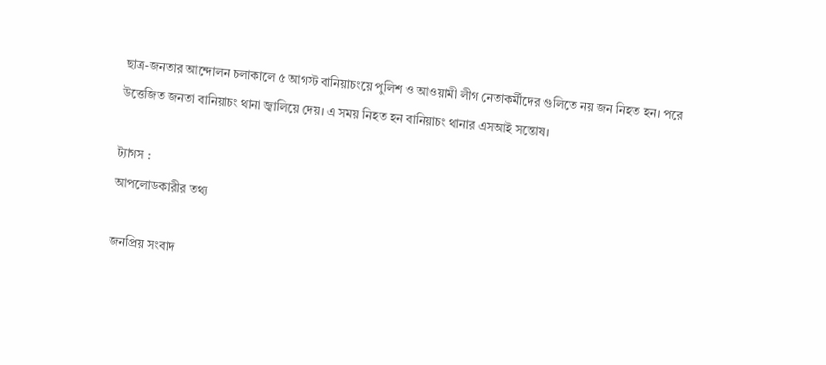ছাত্র-জনতার আন্দোলন চলাকালে ৫ আগস্ট বানিয়াচংয়ে পুলিশ ও আওয়ামী লীগ নেতাকর্মীদের গুলিতে নয় জন নিহত হন। পরে উত্তেজিত জনতা বানিয়াচং থানা জ্বালিয়ে দেয়। এ সময় নিহত হন বানিয়াচং থানার এসআই সন্তোষ।

ট্যাগস :
আপলোডকারীর তথ্য

জনপ্রিয় সংবাদ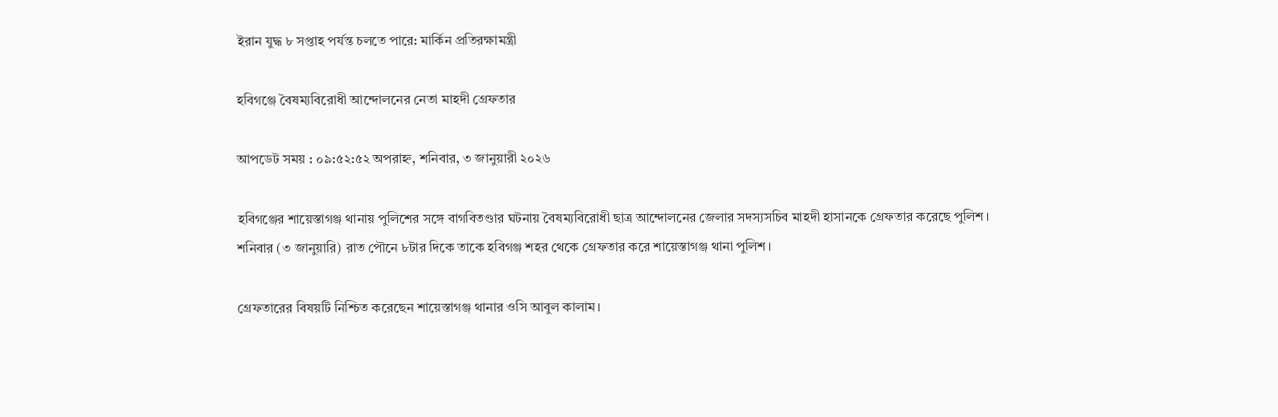ইরান যুদ্ধ ৮ সপ্তাহ পর্যন্ত চলতে পারে: মার্কিন প্রতিরক্ষামন্ত্রী

হবিগঞ্জে বৈষম্যবিরোধী আন্দোলনের নেতা মাহদী গ্রেফতার

আপডেট সময় : ০৯:৫২:৫২ অপরাহ্ন, শনিবার, ৩ জানুয়ারী ২০২৬

হবিগঞ্জের শায়েস্তাগঞ্জ থানায় পুলিশের সঙ্গে বাগবিতণ্ডার ঘটনায় বৈষম্যবিরোধী ছাত্র আন্দোলনের জেলার সদস্যসচিব মাহদী হাসানকে গ্রেফতার করেছে পুলিশ। শনিবার (৩ জানুয়ারি) রাত পৌনে ৮টার দিকে তাকে হবিগঞ্জ শহর থেকে গ্রেফতার করে শায়েস্তাগঞ্জ থানা পুলিশ।

গ্রেফতারের বিষয়টি নিশ্চিত করেছেন শায়েস্তাগঞ্জ থানার ওসি আবুল কালাম।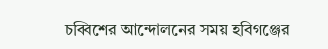চব্বিশের আন্দোলনের সময় হবিগঞ্জের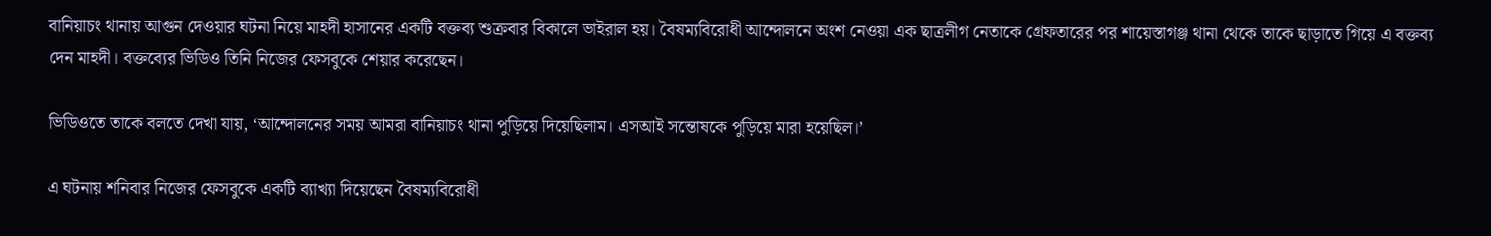বানিয়াচং থানায় আগুন দেওয়ার ঘটনা নিয়ে মাহদী হাসানের একটি বক্তব্য শুক্রবার বিকালে ভাইরাল হয়। বৈষম্যবিরোধী আন্দোলনে অংশ নেওয়া এক ছাত্রলীগ নেতাকে গ্রেফতারের পর শায়েস্তাগঞ্জ থানা থেকে তাকে ছাড়াতে গিয়ে এ বক্তব্য দেন মাহদী। বক্তব্যের ভিডিও তিনি নিজের ফেসবুকে শেয়ার করেছেন।

ভিডিওতে তাকে বলতে দেখা যায়, ‘আন্দোলনের সময় আমরা বানিয়াচং থানা পুড়িয়ে দিয়েছিলাম। এসআই সন্তোষকে পুড়িয়ে মারা হয়েছিল।’

এ ঘটনায় শনিবার নিজের ফেসবুকে একটি ব্যাখ্যা দিয়েছেন বৈষম্যবিরোধী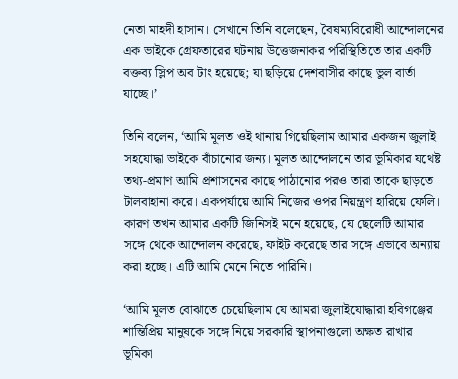নেতা মাহদী হাসান। সেখানে তিনি বলেছেন, বৈষম্যবিরোধী আন্দোলনের এক ভাইকে গ্রেফতারের ঘটনায় উত্তেজনাকর পরিস্থিতিতে তার একটি বক্তব্য স্লিপ অব টাং হয়েছে; যা ছড়িয়ে দেশবাসীর কাছে ভুল বার্তা যাচ্ছে।’

তিনি বলেন, ‘আমি মূলত ওই থানায় গিয়েছিলাম আমার একজন জুলাই সহযোদ্ধা ভাইকে বাঁচানোর জন্য। মূলত আন্দোলনে তার ভূমিকার যথেষ্ট তথ্য-প্রমাণ আমি প্রশাসনের কাছে পাঠানোর পরও তারা তাকে ছাড়তে টালবাহানা করে। একপর্যায়ে আমি নিজের ওপর নিয়ন্ত্রণ হারিয়ে ফেলি। কারণ তখন আমার একটি জিনিসই মনে হয়েছে, যে ছেলেটি আমার সঙ্গে থেকে আন্দোলন করেছে, ফাইট করেছে তার সঙ্গে এভাবে অন্যায় করা হচ্ছে। এটি আমি মেনে নিতে পারিনি।

‘আমি মূলত বোঝাতে চেয়েছিলাম যে আমরা জুলাইযোদ্ধারা হবিগঞ্জের শান্তিপ্রিয় মানুষকে সঙ্গে নিয়ে সরকারি স্থাপনাগুলো অক্ষত রাখার ভূমিকা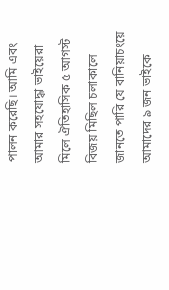পালন করেছি। আমি এবং আমার সহযোদ্ধা ভাইয়েরা মিলে ঐতিহাসিক ৫ আগস্ট বিজয় মিছিল চলাকালে জানতে পারি যে বানিয়াচংয়ে আমাদের ৯ জন ভাইকে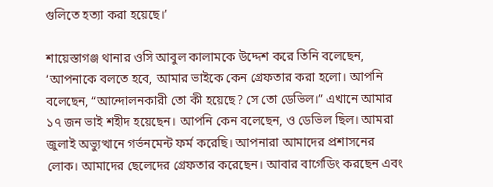গুলিতে হত্যা করা হয়েছে।’

শায়েস্তাগঞ্জ থানার ওসি আবুল কালামকে উদ্দেশ করে তিনি বলেছেন, ‘আপনাকে বলতে হবে, আমার ভাইকে কেন গ্রেফতার করা হলো। আপনি বলেছেন, “আন্দোলনকারী তো কী হয়েছে? সে তো ডেভিল।” এখানে আমার ১৭ জন ভাই শহীদ হয়েছেন। আপনি কেন বলেছেন, ও ডেভিল ছিল। আমরা জুলাই অভ্যুত্থানে গর্ভনমেন্ট ফর্ম করেছি। আপনারা আমাদের প্রশাসনের লোক। আমাদের ছেলেদের গ্রেফতার করেছেন। আবার বার্গেডিং করছেন এবং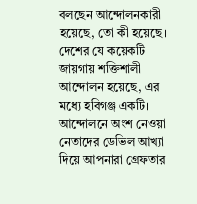বলছেন আন্দোলনকারী হয়েছে, তো কী হয়েছে। দেশের যে কয়েকটি জায়গায় শক্তিশালী আন্দোলন হয়েছে, এর মধ্যে হবিগঞ্জ একটি। আন্দোলনে অংশ নেওয়া নেতাদের ডেভিল আখ্যা দিয়ে আপনারা গ্রেফতার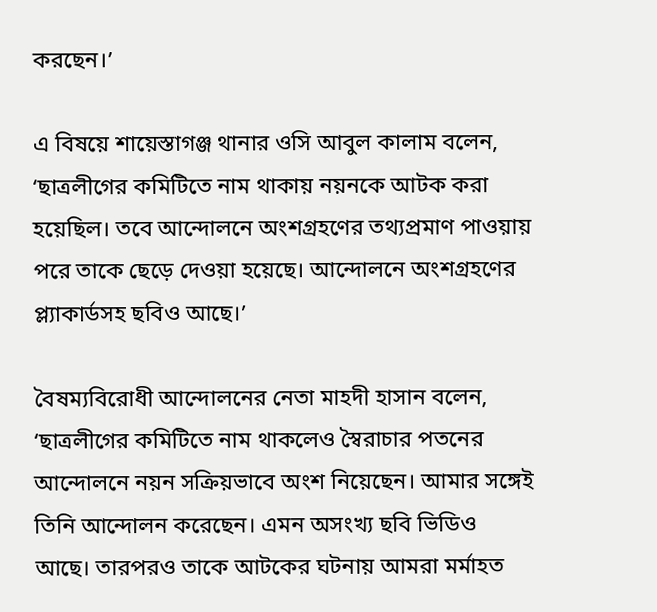করছেন।’

এ বিষয়ে শায়েস্তাগঞ্জ থানার ওসি আবুল কালাম বলেন, ‘ছাত্রলীগের কমিটিতে নাম থাকায় নয়নকে আটক করা হয়েছিল। তবে আন্দোলনে অংশগ্রহণের তথ্যপ্রমাণ পাওয়ায় পরে তাকে ছেড়ে দেওয়া হয়েছে। আন্দোলনে অংশগ্রহণের প্ল্যাকার্ডসহ ছবিও আছে।’

বৈষম্যবিরোধী আন্দোলনের নেতা মাহদী হাসান বলেন, ‘ছাত্রলীগের কমিটিতে নাম থাকলেও স্বৈরাচার পতনের আন্দোলনে নয়ন সক্রিয়ভাবে অংশ নিয়েছেন। আমার সঙ্গেই তিনি আন্দোলন করেছেন। এমন অসংখ্য ছবি ভিডিও আছে। তারপরও তাকে আটকের ঘটনায় আমরা মর্মাহত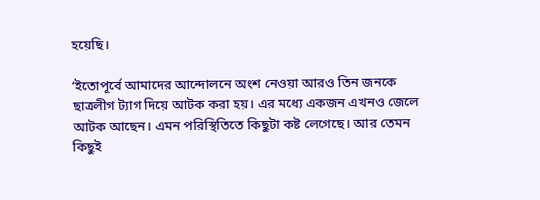হয়েছি।

‘ইতোপূর্বে আমাদের আন্দোলনে অংশ নেওয়া আরও তিন জনকে ছাত্রলীগ ট্যাগ দিয়ে আটক করা হয়। এর মধ্যে একজন এখনও জেলে আটক আছেন। এমন পরিস্থিতিতে কিছুটা কষ্ট লেগেছে। আর তেমন কিছুই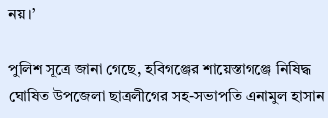নয়।’

পুলিশ সূত্রে জানা গেছে, হবিগঞ্জের শায়েস্তাগঞ্জে নিষিদ্ধ ঘোষিত উপজেলা ছাত্রলীগের সহ-সভাপতি এনামুল হাসান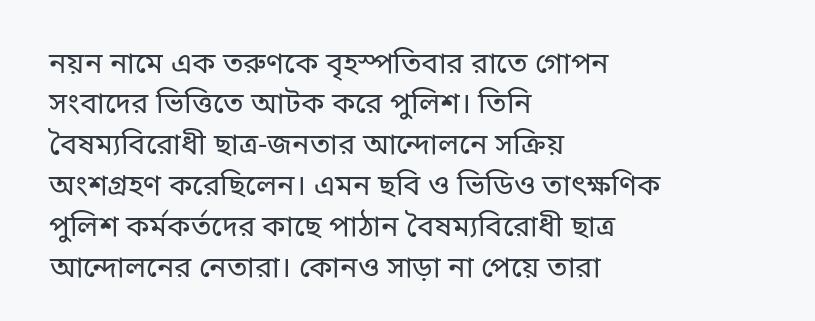নয়ন নামে এক তরুণকে বৃহস্পতিবার রাতে গোপন সংবাদের ভিত্তিতে আটক করে পুলিশ। তিনি বৈষম্যবিরোধী ছাত্র-জনতার আন্দোলনে সক্রিয় অংশগ্রহণ করেছিলেন। এমন ছবি ও ভিডিও তাৎক্ষণিক পুলিশ কর্মকর্তদের কাছে পাঠান বৈষম্যবিরোধী ছাত্র আন্দোলনের নেতারা। কোনও সাড়া না পেয়ে তারা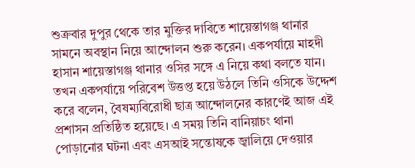শুক্রবার দুপুর থেকে তার মুক্তির দাবিতে শায়েস্তাগঞ্জ থানার সামনে অবস্থান নিয়ে আন্দোলন শুরু করেন। একপর্যায়ে মাহদী হাসান শায়েস্তাগঞ্জ থানার ওসির সঙ্গে এ নিয়ে কথা বলতে যান। তখন একপর্যায়ে পরিবেশ উত্তপ্ত হয়ে উঠলে তিনি ওসিকে উদ্দেশ করে বলেন, বৈষম্যবিরোধী ছাত্র আন্দোলনের কারণেই আজ এই প্রশাসন প্রতিষ্ঠিত হয়েছে। এ সময় তিনি বানিয়াচং থানা পোড়ানোর ঘটনা এবং এসআই সন্তোষকে জ্বালিয়ে দেওয়ার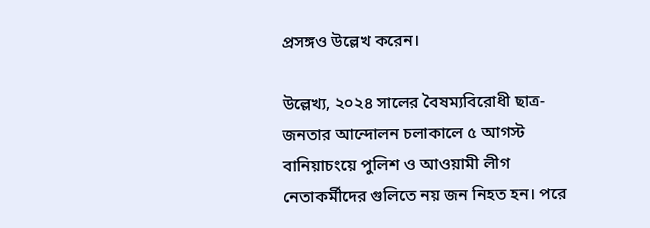প্রসঙ্গও উল্লেখ করেন।

উল্লেখ্য, ২০২৪ সালের বৈষম্যবিরোধী ছাত্র-জনতার আন্দোলন চলাকালে ৫ আগস্ট বানিয়াচংয়ে পুলিশ ও আওয়ামী লীগ নেতাকর্মীদের গুলিতে নয় জন নিহত হন। পরে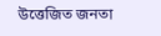উত্তেজিত জনতা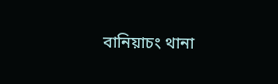বানিয়াচং থানা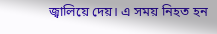জ্বালিয়ে দেয়। এ সময় নিহত হন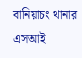বানিয়াচং থানার এসআই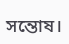সন্তোষ।